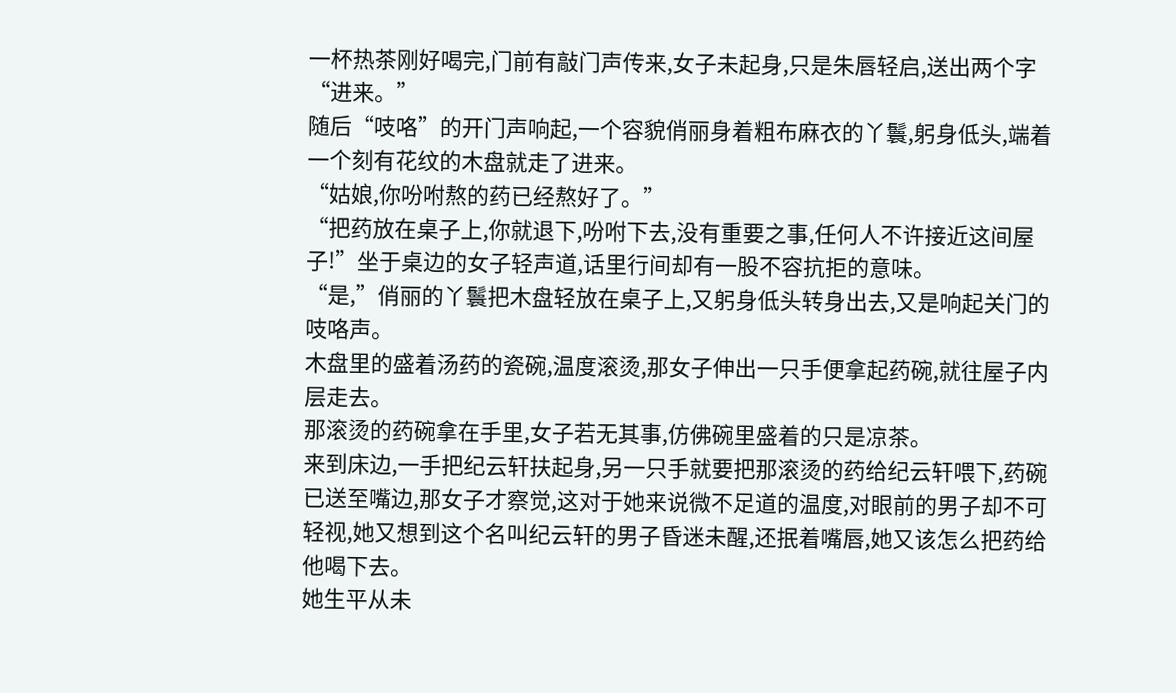一杯热茶刚好喝完,门前有敲门声传来,女子未起身,只是朱唇轻启,送出两个字“进来。”
随后“吱咯”的开门声响起,一个容貌俏丽身着粗布麻衣的丫鬟,躬身低头,端着一个刻有花纹的木盘就走了进来。
“姑娘,你吩咐熬的药已经熬好了。”
“把药放在桌子上,你就退下,吩咐下去,没有重要之事,任何人不许接近这间屋子!”坐于桌边的女子轻声道,话里行间却有一股不容抗拒的意味。
“是,”俏丽的丫鬟把木盘轻放在桌子上,又躬身低头转身出去,又是响起关门的吱咯声。
木盘里的盛着汤药的瓷碗,温度滚烫,那女子伸出一只手便拿起药碗,就往屋子内层走去。
那滚烫的药碗拿在手里,女子若无其事,仿佛碗里盛着的只是凉茶。
来到床边,一手把纪云轩扶起身,另一只手就要把那滚烫的药给纪云轩喂下,药碗已送至嘴边,那女子才察觉,这对于她来说微不足道的温度,对眼前的男子却不可轻视,她又想到这个名叫纪云轩的男子昏迷未醒,还抿着嘴唇,她又该怎么把药给他喝下去。
她生平从未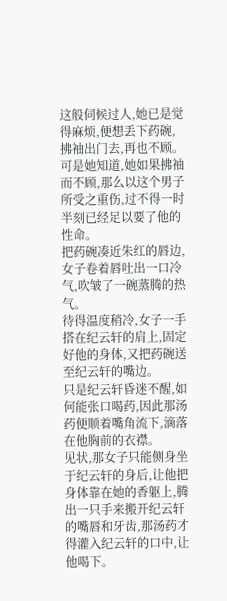这般伺候过人,她已是觉得麻烦,便想丢下药碗,拂袖出门去,再也不顾。
可是她知道,她如果拂袖而不顾,那么以这个男子所受之重伤,过不得一时半刻已经足以要了他的性命。
把药碗凑近朱红的唇边,女子卷着唇吐出一口冷气,吹皱了一碗蒸腾的热气。
待得温度稍冷,女子一手搭在纪云轩的肩上,固定好他的身体,又把药碗送至纪云轩的嘴边。
只是纪云轩昏迷不醒,如何能张口喝药,因此那汤药便顺着嘴角流下,滴落在他胸前的衣襟。
见状,那女子只能侧身坐于纪云轩的身后,让他把身体靠在她的香躯上,腾出一只手来搬开纪云轩的嘴唇和牙齿,那汤药才得灌入纪云轩的口中,让他喝下。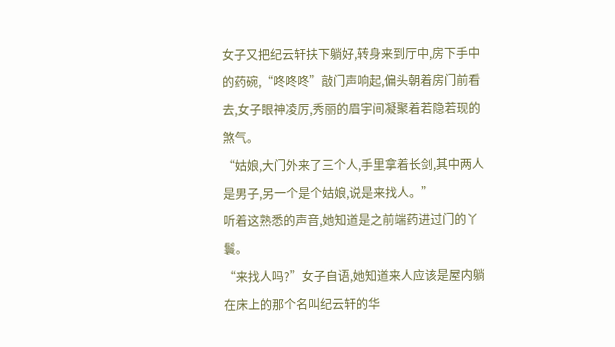女子又把纪云轩扶下躺好,转身来到厅中,房下手中的药碗,“咚咚咚”敲门声响起,偏头朝着房门前看去,女子眼神凌厉,秀丽的眉宇间凝聚着若隐若现的煞气。
“姑娘,大门外来了三个人,手里拿着长剑,其中两人是男子,另一个是个姑娘,说是来找人。”
听着这熟悉的声音,她知道是之前端药进过门的丫鬟。
“来找人吗?”女子自语,她知道来人应该是屋内躺在床上的那个名叫纪云轩的华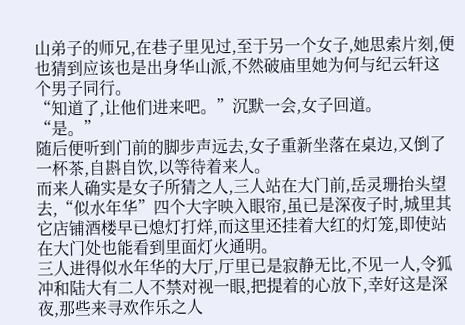山弟子的师兄,在巷子里见过,至于另一个女子,她思索片刻,便也猜到应该也是出身华山派,不然破庙里她为何与纪云轩这个男子同行。
“知道了,让他们进来吧。”沉默一会,女子回道。
“是。”
随后便听到门前的脚步声远去,女子重新坐落在桌边,又倒了一杯茶,自斟自饮,以等待着来人。
而来人确实是女子所猜之人,三人站在大门前,岳灵珊抬头望去,“似水年华”四个大字映入眼帘,虽已是深夜子时,城里其它店铺酒楼早已熄灯打烊,而这里还挂着大红的灯笼,即使站在大门处也能看到里面灯火通明。
三人进得似水年华的大厅,厅里已是寂静无比,不见一人,令狐冲和陆大有二人不禁对视一眼,把提着的心放下,幸好这是深夜,那些来寻欢作乐之人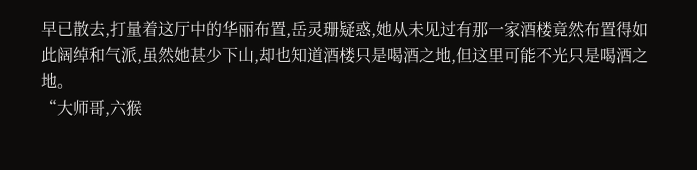早已散去,打量着这厅中的华丽布置,岳灵珊疑惑,她从未见过有那一家酒楼竟然布置得如此阔绰和气派,虽然她甚少下山,却也知道酒楼只是喝酒之地,但这里可能不光只是喝酒之地。
“大师哥,六猴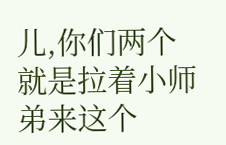儿,你们两个就是拉着小师弟来这个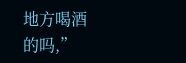地方喝酒的吗,”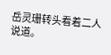岳灵珊转头看着二人说道。